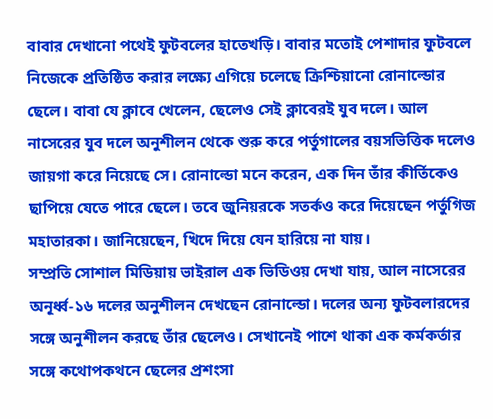বাবার দেখানো পথেই ফুটবলের হাতেখড়ি। বাবার মতোই পেশাদার ফুটবলে নিজেকে প্রতিষ্ঠিত করার লক্ষ্যে এগিয়ে চলেছে ক্রিশ্চিয়ানো রোনাল্ডোর ছেলে। বাবা যে ক্লাবে খেলেন, ছেলেও সেই ক্লাবেরই যুব দলে। আল নাসেরের যুব দলে অনুশীলন থেকে শুরু করে পর্তুগালের বয়সভিত্তিক দলেও জায়গা করে নিয়েছে সে। রোনাল্ডো মনে করেন, এক দিন তাঁর কীর্তিকেও ছাপিয়ে যেতে পারে ছেলে। তবে জুনিয়রকে সতর্কও করে দিয়েছেন পর্তুগিজ মহাতারকা। জানিয়েছেন, খিদে দিয়ে যেন হারিয়ে না যায়।
সম্প্রতি সোশাল মিডিয়ায় ভাইরাল এক ভিডিওয় দেখা যায়, আল নাসেরের অনূর্ধ্ব-১৬ দলের অনুশীলন দেখছেন রোনাল্ডো। দলের অন্য ফুটবলারদের সঙ্গে অনুশীলন করছে তাঁর ছেলেও। সেখানেই পাশে থাকা এক কর্মকর্তার সঙ্গে কথোপকথনে ছেলের প্রশংসা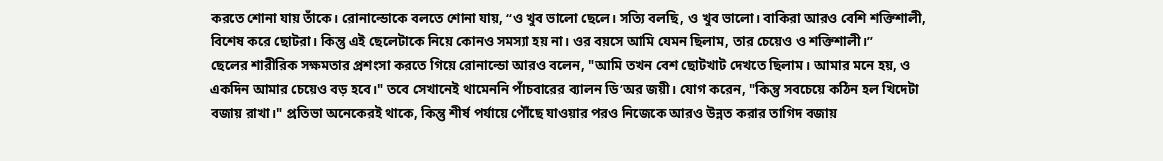করতে শোনা যায় তাঁকে। রোনাল্ডোকে বলতে শোনা যায়, ‘‘ও খুব ভালো ছেলে। সত্যি বলছি, ও খুব ভালো। বাকিরা আরও বেশি শক্তিশালী, বিশেষ করে ছোটরা। কিন্তু এই ছেলেটাকে নিয়ে কোনও সমস্যা হয় না। ওর বয়সে আমি যেমন ছিলাম, তার চেয়েও ও শক্তিশালী।’’
ছেলের শারীরিক সক্ষমতার প্রশংসা করতে গিয়ে রোনাল্ডো আরও বলেন, "আমি তখন বেশ ছোটখাট দেখতে ছিলাম। আমার মনে হয়, ও একদিন আমার চেয়েও বড় হবে।" তবে সেখানেই থামেননি পাঁচবারের ব্যালন ডি’অর জয়ী। যোগ করেন, "কিন্তু সবচেয়ে কঠিন হল খিদেটা বজায় রাখা।" প্রতিভা অনেকেরই থাকে, কিন্তু শীর্ষ পর্যায়ে পৌঁছে যাওয়ার পরও নিজেকে আরও উন্নত করার তাগিদ বজায়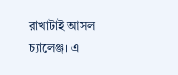রাখাটাই আসল চ্যালেঞ্জ। এ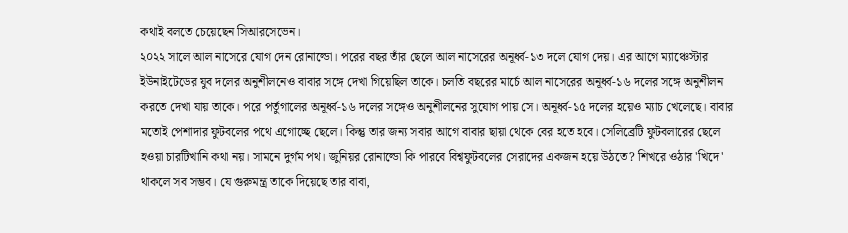কথাই বলতে চেয়েছেন সিআরসেভেন।
২০২২ সালে আল নাসেরে যোগ দেন রোনাল্ডো। পরের বছর তাঁর ছেলে আল নাসেরের অনূর্ধ্ব-১৩ দলে যোগ দেয়। এর আগে ম্যাঞ্চেস্টার ইউনাইটেডের যুব দলের অনুশীলনেও বাবার সঙ্গে দেখা গিয়েছিল তাকে। চলতি বছরের মার্চে আল নাসেরের অনূর্ধ্ব-১৬ দলের সঙ্গে অনুশীলন করতে দেখা যায় তাকে। পরে পর্তুগালের অনূর্ধ্ব-১৬ দলের সঙ্গেও অনুশীলনের সুযোগ পায় সে। অনূর্ধ্ব-১৫ দলের হয়েও ম্যাচ খেলেছে। বাবার মতোই পেশাদার ফুটবলের পথে এগোচ্ছে ছেলে। কিন্তু তার জন্য সবার আগে বাবার ছায়া থেকে বের হতে হবে। সেলিব্রেটি ফুটবলারের ছেলে হওয়া চারটিখানি কথা নয়। সামনে দুর্গম পথ। জুনিয়র রোনাল্ডো কি পারবে বিশ্বফুটবলের সেরাদের একজন হয়ে উঠতে? শিখরে ওঠার 'খিদে' থাকলে সব সম্ভব। যে গুরুমন্ত্র তাকে দিয়েছে তার বাবা,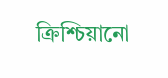ক্রিশ্চিয়ানো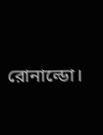রোনাল্ডো।